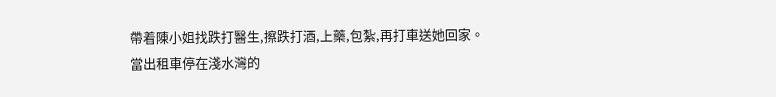帶着陳小姐找跌打醫生,擦跌打酒,上藥,包紮,再打車送她回家。
當出租車停在淺水灣的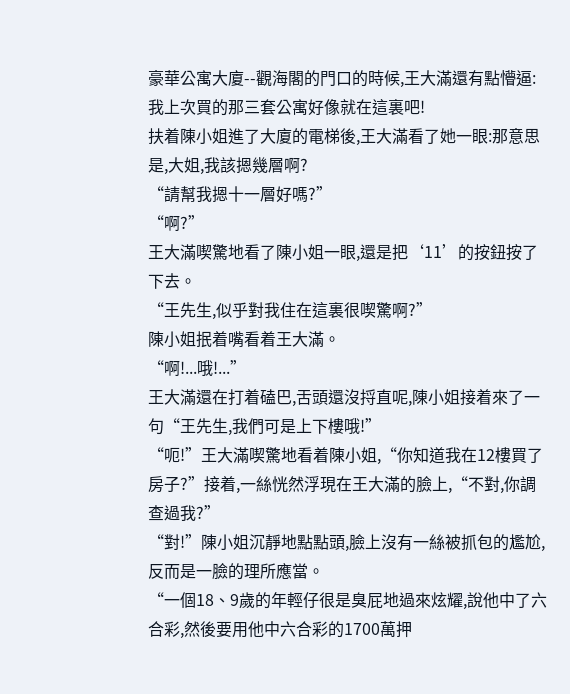豪華公寓大廈--觀海閣的門口的時候,王大滿還有點懵逼:我上次買的那三套公寓好像就在這裏吧!
扶着陳小姐進了大廈的電梯後,王大滿看了她一眼:那意思是,大姐,我該摁幾層啊?
“請幫我摁十一層好嗎?”
“啊?”
王大滿喫驚地看了陳小姐一眼,還是把‘11’的按鈕按了下去。
“王先生,似乎對我住在這裏很喫驚啊?”
陳小姐抿着嘴看着王大滿。
“啊!...哦!...”
王大滿還在打着磕巴,舌頭還沒捋直呢,陳小姐接着來了一句“王先生,我們可是上下樓哦!”
“呃!”王大滿喫驚地看着陳小姐,“你知道我在12樓買了房子?”接着,一絲恍然浮現在王大滿的臉上,“不對,你調查過我?”
“對!”陳小姐沉靜地點點頭,臉上沒有一絲被抓包的尷尬,反而是一臉的理所應當。
“一個18、9歲的年輕仔很是臭屁地過來炫耀,說他中了六合彩,然後要用他中六合彩的1700萬押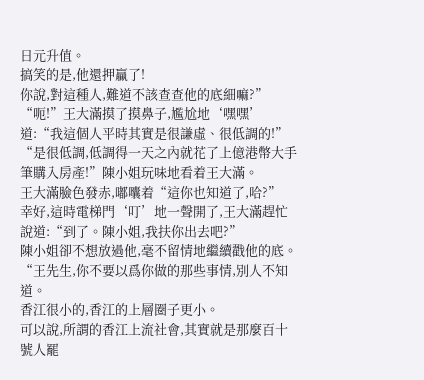日元升值。
搞笑的是,他還押贏了!
你說,對這種人,難道不該查查他的底細嘛?”
“呃!”王大滿摸了摸鼻子,尷尬地‘嘿嘿’道:“我這個人平時其實是很謙虛、很低調的!”
“是很低調,低調得一天之內就花了上億港幣大手筆購入房產!”陳小姐玩味地看着王大滿。
王大滿臉色發赤,嘟囔着“這你也知道了,哈?”
幸好,這時電梯門‘叮’地一聲開了,王大滿趕忙說道:“到了。陳小姐,我扶你出去吧?”
陳小姐卻不想放過他,毫不留情地繼續戳他的底。
“王先生,你不要以爲你做的那些事情,別人不知道。
香江很小的,香江的上層圈子更小。
可以說,所謂的香江上流社會,其實就是那麼百十號人罷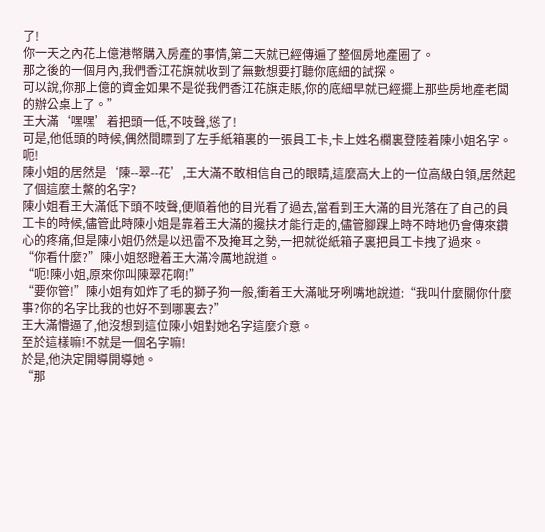了!
你一天之內花上億港幣購入房產的事情,第二天就已經傳遍了整個房地產圈了。
那之後的一個月內,我們香江花旗就收到了無數想要打聽你底細的試探。
可以說,你那上億的資金如果不是從我們香江花旗走賬,你的底細早就已經擺上那些房地產老闆的辦公桌上了。”
王大滿‘嘿嘿’着把頭一低,不吱聲,慫了!
可是,他低頭的時候,偶然間瞟到了左手紙箱裏的一張員工卡,卡上姓名欄裏登陸着陳小姐名字。
呃!
陳小姐的居然是‘陳--翠--花’,王大滿不敢相信自己的眼睛,這麼高大上的一位高級白領,居然起了個這麼土鱉的名字?
陳小姐看王大滿低下頭不吱聲,便順着他的目光看了過去,當看到王大滿的目光落在了自己的員工卡的時候,儘管此時陳小姐是靠着王大滿的攙扶才能行走的,儘管腳踝上時不時地仍會傳來鑽心的疼痛,但是陳小姐仍然是以迅雷不及掩耳之勢,一把就從紙箱子裏把員工卡拽了過來。
“你看什麼?”陳小姐怒瞪着王大滿冷厲地說道。
“呃!陳小姐,原來你叫陳翠花啊!”
“要你管!”陳小姐有如炸了毛的獅子狗一般,衝着王大滿呲牙咧嘴地說道:“我叫什麼關你什麼事?你的名字比我的也好不到哪裏去?”
王大滿懵逼了,他沒想到這位陳小姐對她名字這麼介意。
至於這樣嘛!不就是一個名字嘛!
於是,他決定開導開導她。
“那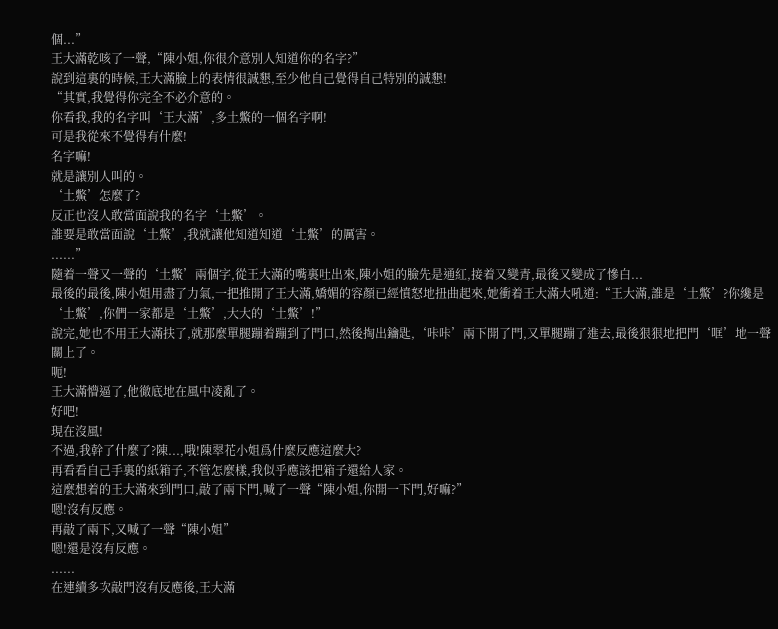個...”
王大滿乾咳了一聲,“陳小姐,你很介意別人知道你的名字?”
說到這裏的時候,王大滿臉上的表情很誠懇,至少他自己覺得自己特別的誠懇!
“其實,我覺得你完全不必介意的。
你看我,我的名字叫‘王大滿’,多土鱉的一個名字啊!
可是我從來不覺得有什麼!
名字嘛!
就是讓別人叫的。
‘土鱉’怎麼了?
反正也沒人敢當面說我的名字‘土鱉’。
誰要是敢當面說‘土鱉’,我就讓他知道知道‘土鱉’的厲害。
......”
隨着一聲又一聲的‘土鱉’兩個字,從王大滿的嘴裏吐出來,陳小姐的臉先是通紅,接着又變青,最後又變成了慘白...
最後的最後,陳小姐用盡了力氣,一把推開了王大滿,嬌媚的容顏已經憤怒地扭曲起來,她衝着王大滿大吼道:“王大滿,誰是‘土鱉’?你纔是‘土鱉’,你們一家都是‘土鱉’,大大的‘土鱉’!”
說完,她也不用王大滿扶了,就那麼單腿蹦着蹦到了門口,然後掏出鑰匙,‘咔咔’兩下開了門,又單腿蹦了進去,最後狠狠地把門‘哐’地一聲關上了。
呃!
王大滿懵逼了,他徹底地在風中凌亂了。
好吧!
現在沒風!
不過,我幹了什麼了?陳...,哦!陳翠花小姐爲什麼反應這麼大?
再看看自己手裏的紙箱子,不管怎麼樣,我似乎應該把箱子還給人家。
這麼想着的王大滿來到門口,敲了兩下門,喊了一聲“陳小姐,你開一下門,好嘛?”
嗯!沒有反應。
再敲了兩下,又喊了一聲“陳小姐”
嗯!還是沒有反應。
......
在連續多次敲門沒有反應後,王大滿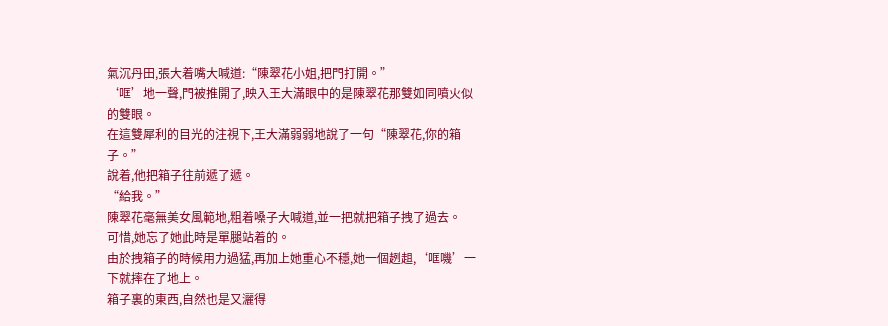氣沉丹田,張大着嘴大喊道:“陳翠花小姐,把門打開。”
‘哐’地一聲,門被推開了,映入王大滿眼中的是陳翠花那雙如同噴火似的雙眼。
在這雙犀利的目光的注視下,王大滿弱弱地說了一句“陳翠花,你的箱子。”
說着,他把箱子往前遞了遞。
“給我。”
陳翠花毫無美女風範地,粗着嗓子大喊道,並一把就把箱子拽了過去。
可惜,她忘了她此時是單腿站着的。
由於拽箱子的時候用力過猛,再加上她重心不穩,她一個趔趄,‘哐嘰’一下就摔在了地上。
箱子裏的東西,自然也是又灑得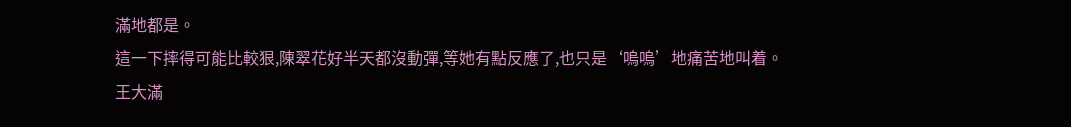滿地都是。
這一下摔得可能比較狠,陳翠花好半天都沒動彈,等她有點反應了,也只是‘嗚嗚’地痛苦地叫着。
王大滿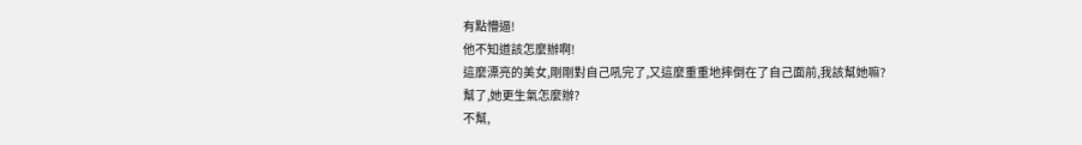有點懵逼!
他不知道該怎麼辦啊!
這麼漂亮的美女,剛剛對自己吼完了,又這麼重重地摔倒在了自己面前,我該幫她嘛?
幫了,她更生氣怎麼辦?
不幫,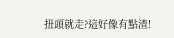扭頭就走?這好像有點渣!